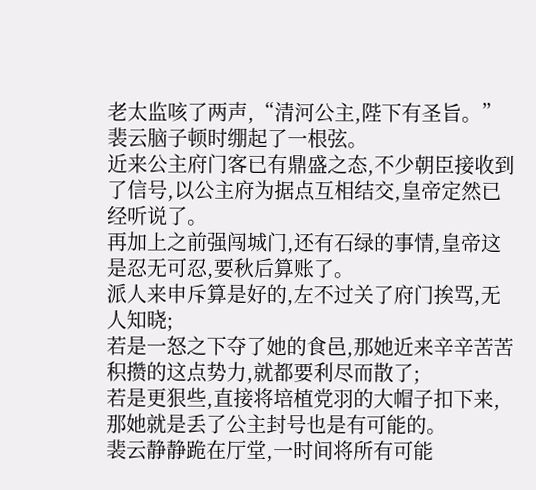老太监咳了两声,“清河公主,陛下有圣旨。”
裴云脑子顿时绷起了一根弦。
近来公主府门客已有鼎盛之态,不少朝臣接收到了信号,以公主府为据点互相结交,皇帝定然已经听说了。
再加上之前强闯城门,还有石绿的事情,皇帝这是忍无可忍,要秋后算账了。
派人来申斥算是好的,左不过关了府门挨骂,无人知晓;
若是一怒之下夺了她的食邑,那她近来辛辛苦苦积攒的这点势力,就都要利尽而散了;
若是更狠些,直接将培植党羽的大帽子扣下来,那她就是丢了公主封号也是有可能的。
裴云静静跪在厅堂,一时间将所有可能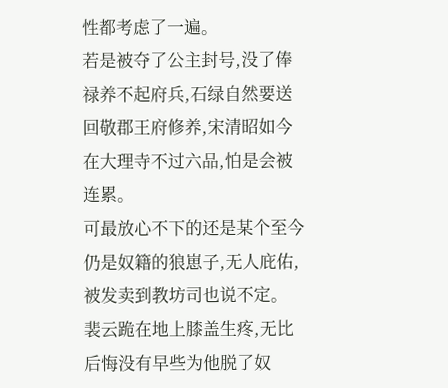性都考虑了一遍。
若是被夺了公主封号,没了俸禄养不起府兵,石绿自然要送回敬郡王府修养,宋清昭如今在大理寺不过六品,怕是会被连累。
可最放心不下的还是某个至今仍是奴籍的狼崽子,无人庇佑,被发卖到教坊司也说不定。
裴云跪在地上膝盖生疼,无比后悔没有早些为他脱了奴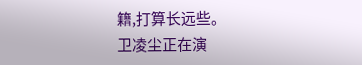籍,打算长远些。
卫凌尘正在演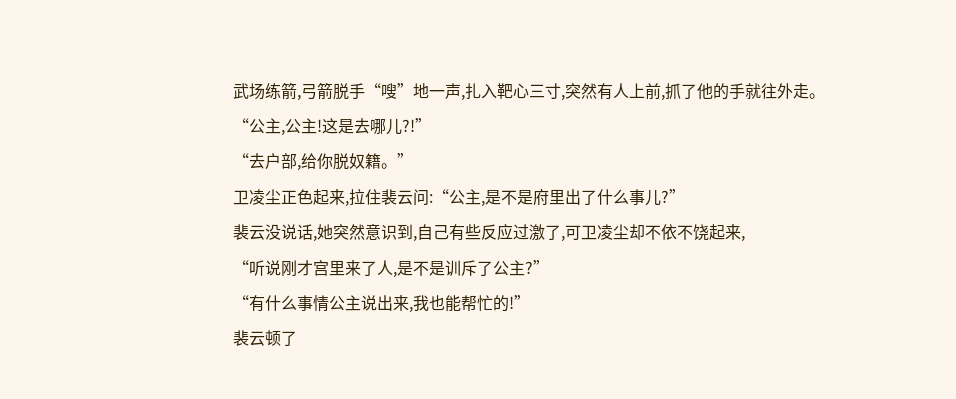武场练箭,弓箭脱手“嗖”地一声,扎入靶心三寸,突然有人上前,抓了他的手就往外走。
“公主,公主!这是去哪儿?!”
“去户部,给你脱奴籍。”
卫凌尘正色起来,拉住裴云问:“公主,是不是府里出了什么事儿?”
裴云没说话,她突然意识到,自己有些反应过激了,可卫凌尘却不依不饶起来,
“听说刚才宫里来了人,是不是训斥了公主?”
“有什么事情公主说出来,我也能帮忙的!”
裴云顿了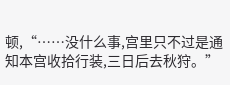顿,“……没什么事,宫里只不过是通知本宫收拾行装,三日后去秋狩。”